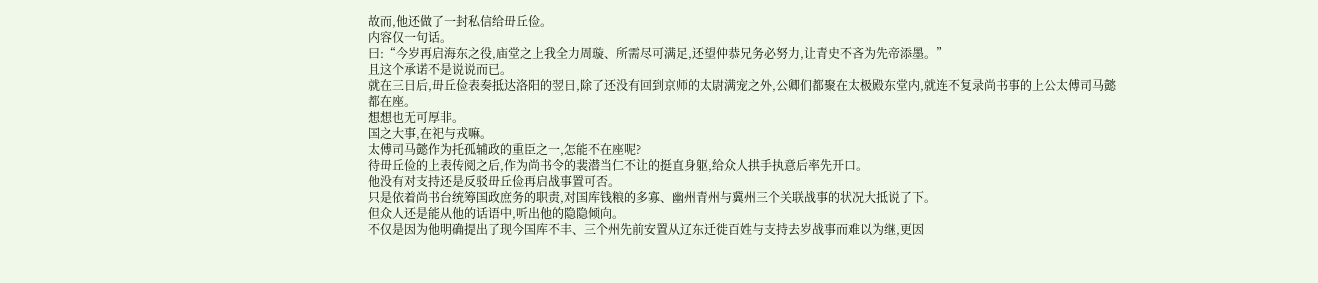故而,他还做了一封私信给毌丘俭。
内容仅一句话。
曰:“今岁再启海东之役,庙堂之上我全力周璇、所需尽可满足,还望仲恭兄务必努力,让青史不吝为先帝添墨。”
且这个承诺不是说说而已。
就在三日后,毌丘俭表奏抵达洛阳的翌日,除了还没有回到京师的太尉满宠之外,公卿们都聚在太极殿东堂内,就连不复录尚书事的上公太傅司马懿都在座。
想想也无可厚非。
国之大事,在祀与戎嘛。
太傅司马懿作为托孤辅政的重臣之一,怎能不在座呢?
待毌丘俭的上表传阅之后,作为尚书令的裴潜当仁不让的挺直身躯,给众人拱手执意后率先开口。
他没有对支持还是反驳毌丘俭再启战事置可否。
只是依着尚书台统筹国政庶务的职责,对国库钱粮的多寡、幽州青州与冀州三个关联战事的状况大抵说了下。
但众人还是能从他的话语中,听出他的隐隐倾向。
不仅是因为他明确提出了现今国库不丰、三个州先前安置从辽东迁徙百姓与支持去岁战事而难以为继,更因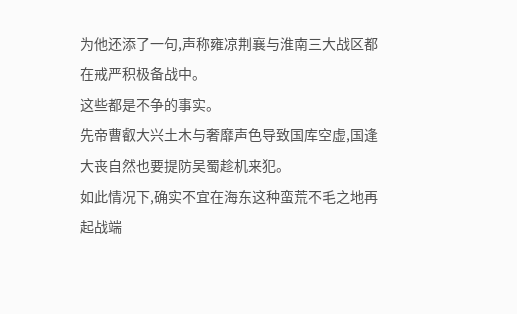为他还添了一句,声称雍凉荆襄与淮南三大战区都在戒严积极备战中。
这些都是不争的事实。
先帝曹叡大兴土木与奢靡声色导致国库空虚,国逢大丧自然也要提防吴蜀趁机来犯。
如此情况下,确实不宜在海东这种蛮荒不毛之地再起战端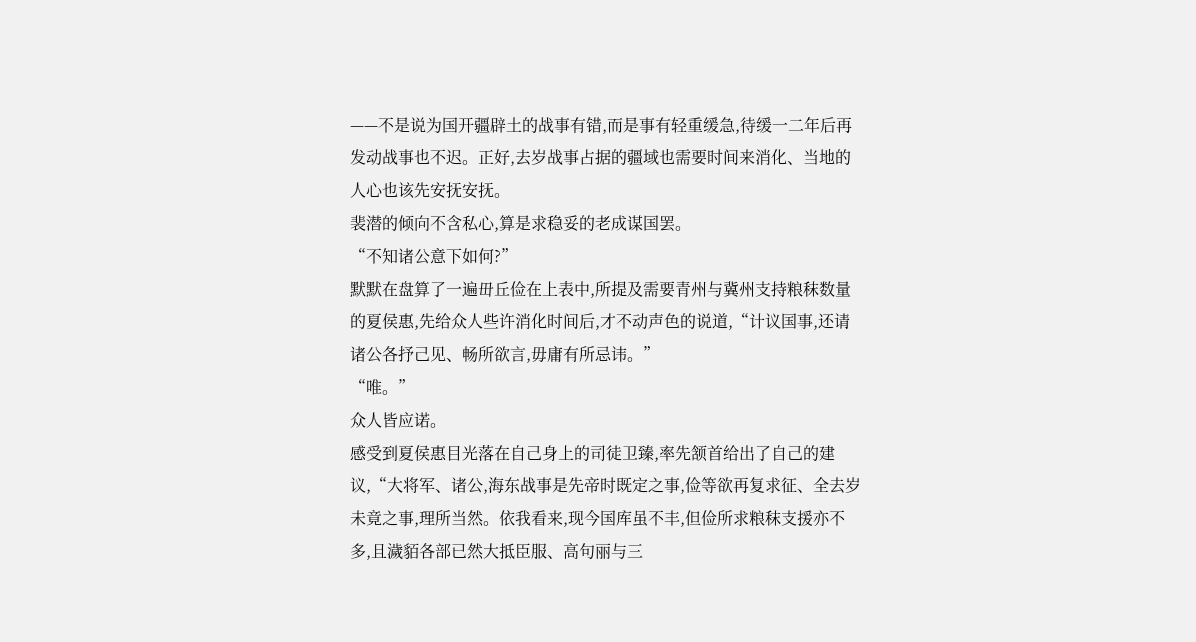——不是说为国开疆辟土的战事有错,而是事有轻重缓急,待缓一二年后再发动战事也不迟。正好,去岁战事占据的疆域也需要时间来消化、当地的人心也该先安抚安抚。
裴潜的倾向不含私心,算是求稳妥的老成谋国罢。
“不知诸公意下如何?”
默默在盘算了一遍毌丘俭在上表中,所提及需要青州与冀州支持粮秣数量的夏侯惠,先给众人些许消化时间后,才不动声色的说道,“计议国事,还请诸公各抒己见、畅所欲言,毋庸有所忌讳。”
“唯。”
众人皆应诺。
感受到夏侯惠目光落在自己身上的司徒卫臻,率先颔首给出了自己的建议,“大将军、诸公,海东战事是先帝时既定之事,俭等欲再复求征、全去岁未竟之事,理所当然。依我看来,现今国库虽不丰,但俭所求粮秣支援亦不多,且濊貊各部已然大抵臣服、高句丽与三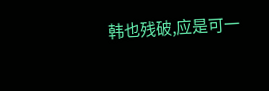韩也残破,应是可一